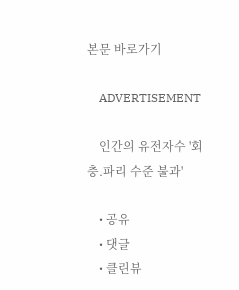본문 바로가기

    ADVERTISEMENT

    인간의 유전자수 '회충.파리 수준 불과'

    • 공유
    • 댓글
    • 클린뷰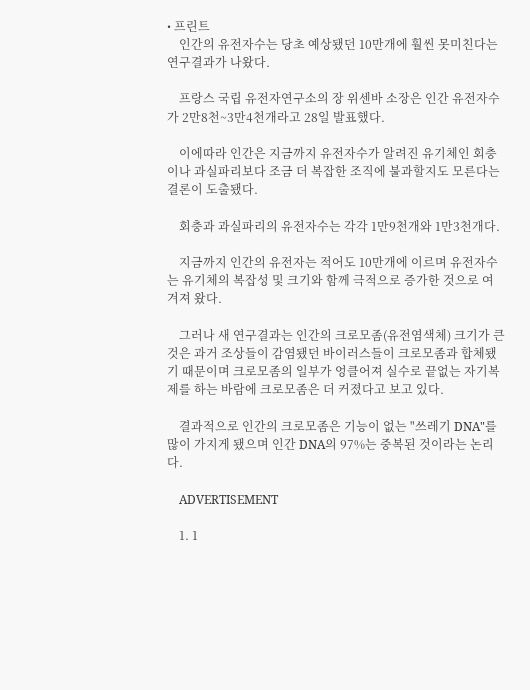• 프린트
    인간의 유전자수는 당초 예상됐던 10만개에 훨씬 못미친다는 연구결과가 나왔다.

    프랑스 국립 유전자연구소의 장 위센바 소장은 인간 유전자수가 2만8천~3만4천개라고 28일 발표했다.

    이에따라 인간은 지금까지 유전자수가 알려진 유기체인 회충이나 과실파리보다 조금 더 복잡한 조직에 불과할지도 모른다는 결론이 도출됐다.

    회충과 과실파리의 유전자수는 각각 1만9천개와 1만3천개다.

    지금까지 인간의 유전자는 적어도 10만개에 이르며 유전자수는 유기체의 복잡성 및 크기와 함께 극적으로 증가한 것으로 여겨져 왔다.

    그러나 새 연구결과는 인간의 크로모좀(유전염색체) 크기가 큰 것은 과거 조상들이 감염됐던 바이러스들이 크로모좀과 합체됐기 때문이며 크로모좀의 일부가 엉클어져 실수로 끝없는 자기복제를 하는 바람에 크로모좀은 더 커졌다고 보고 있다.

    결과적으로 인간의 크로모좀은 기능이 없는 "쓰레기 DNA"를 많이 가지게 됐으며 인간 DNA의 97%는 중복된 것이라는 논리다.

    ADVERTISEMENT

    1. 1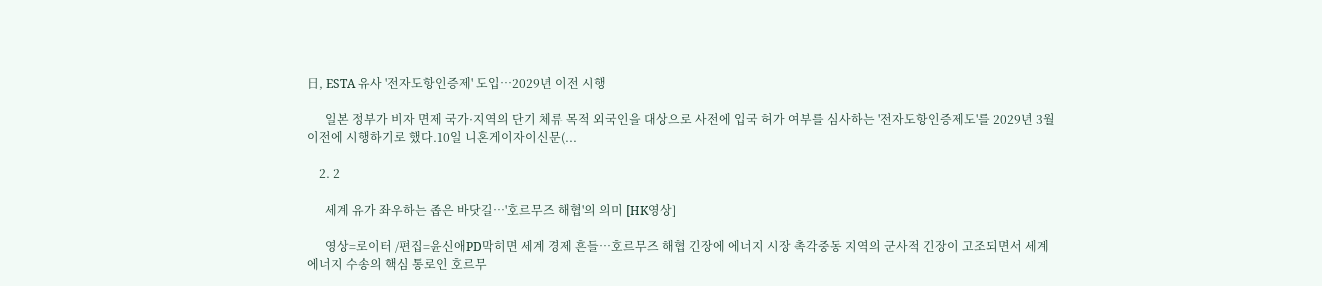日, ESTA 유사 '전자도항인증제' 도입…2029년 이전 시행

      일본 정부가 비자 면제 국가·지역의 단기 체류 목적 외국인을 대상으로 사전에 입국 허가 여부를 심사하는 '전자도항인증제도'를 2029년 3월 이전에 시행하기로 했다.10일 니혼게이자이신문(...

    2. 2

      세계 유가 좌우하는 좁은 바닷길…'호르무즈 해협'의 의미 [HK영상]

      영상=로이터 /편집=윤신애PD막히면 세계 경제 흔들…호르무즈 해협 긴장에 에너지 시장 촉각중동 지역의 군사적 긴장이 고조되면서 세계 에너지 수송의 핵심 통로인 호르무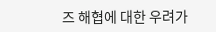즈 해협에 대한 우려가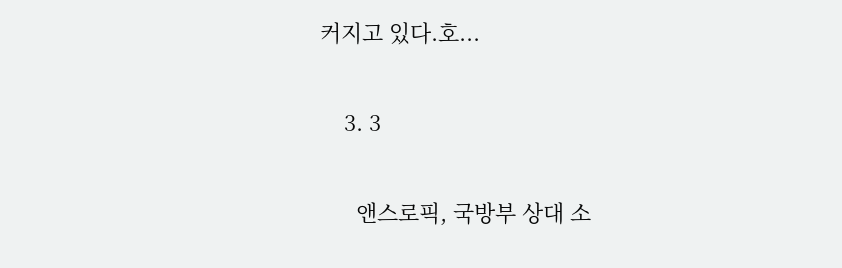커지고 있다.호...

    3. 3

      앤스로픽, 국방부 상대 소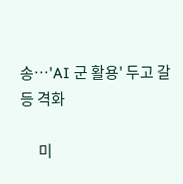송…'AI 군 활용' 두고 갈등 격화

      미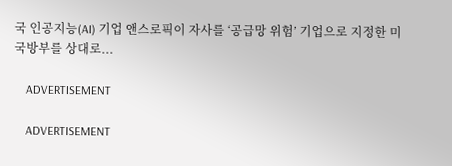국 인공지능(AI) 기업 앤스로픽이 자사를 ‘공급망 위험’ 기업으로 지정한 미 국방부를 상대로...

    ADVERTISEMENT

    ADVERTISEMENT